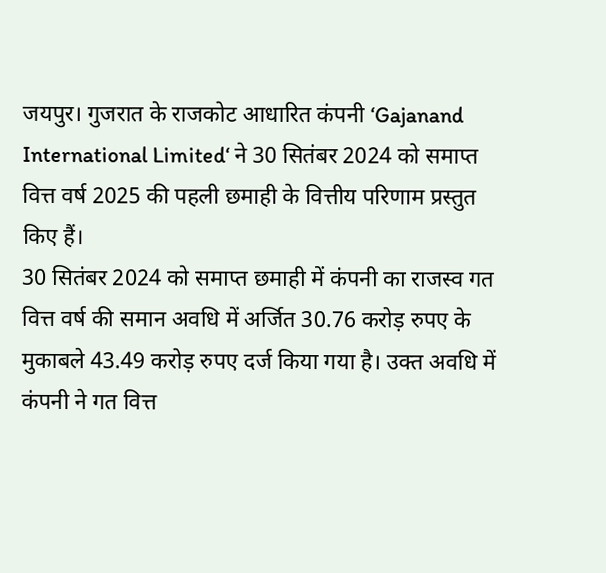जयपुर। गुजरात के राजकोट आधारित कंपनी ‘Gajanand International Limited‘ ने 30 सितंबर 2024 को समाप्त वित्त वर्ष 2025 की पहली छमाही के वित्तीय परिणाम प्रस्तुत किए हैं।
30 सितंबर 2024 को समाप्त छमाही में कंपनी का राजस्व गत वित्त वर्ष की समान अवधि में अर्जित 30.76 करोड़ रुपए के मुकाबले 43.49 करोड़ रुपए दर्ज किया गया है। उक्त अवधि में कंपनी ने गत वित्त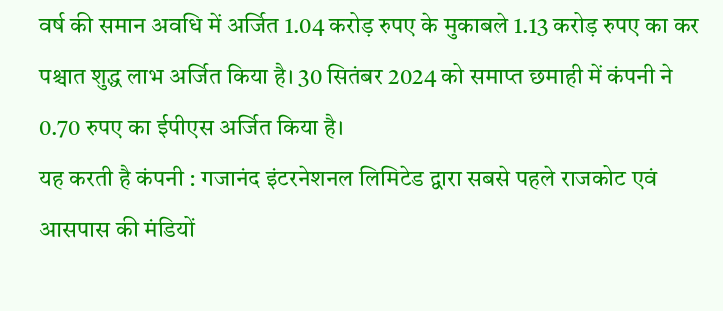वर्ष की समान अवधि में अर्जित 1.04 करोड़ रुपए के मुकाबले 1.13 करोड़ रुपए का कर पश्चात शुद्ध लाभ अर्जित किया है। 30 सितंबर 2024 को समाप्त छमाही में कंपनी ने 0.70 रुपए का ईपीएस अर्जित किया है।
यह करती है कंपनी : गजानंद इंटरनेशनल लिमिटेड द्वारा सबसे पहले राजकोट एवं आसपास की मंडियों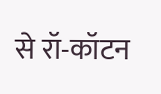से रॉ-कॉटन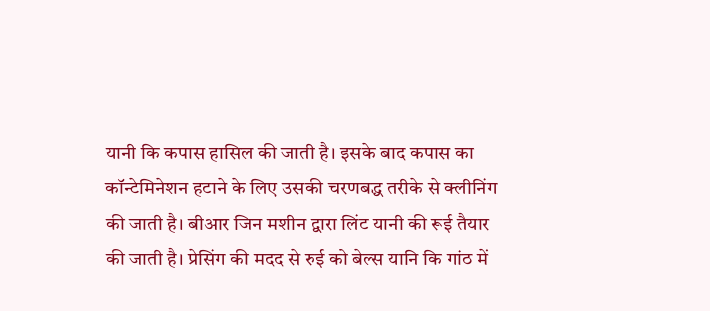यानी कि कपास हासिल की जाती है। इसके बाद कपास का कॉन्टेमिनेशन हटाने के लिए उसकी चरणबद्ध तरीके से क्लीनिंग की जाती है। बीआर जिन मशीन द्वारा लिंट यानी की रूई तैयार की जाती है। प्रेसिंग की मदद से रुई को बेल्स यानि कि गांठ में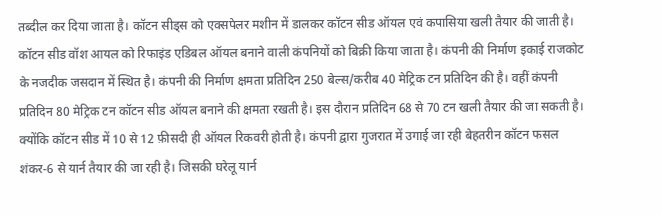तब्दील कर दिया जाता है। कॉटन सीड्स को एक्सपेलर मशीन में डालकर कॉटन सीड ऑयल एवं कपासिया खली तैयार की जाती है। कॉटन सीड वॉश आयल को रिफाइंड एडिबल ऑयल बनाने वाली कंपनियों को बिक्री किया जाता है। कंपनी की निर्माण इकाई राजकोट के नजदीक जसदान में स्थित है। कंपनी की निर्माण क्षमता प्रतिदिन 250 बेल्स/करीब 40 मेट्रिक टन प्रतिदिन की है। वहीं कंपनी प्रतिदिन 80 मेट्रिक टन कॉटन सीड ऑयल बनाने की क्षमता रखती है। इस दौरान प्रतिदिन 68 से 70 टन खली तैयार की जा सकती है। क्योंकि कॉटन सीड में 10 से 12 फ़ीसदी ही ऑयल रिकवरी होती है। कंपनी द्वारा गुजरात में उगाई जा रही बेहतरीन कॉटन फसल शंकर-6 से यार्न तैयार की जा रही है। जिसकी घरेलू यार्न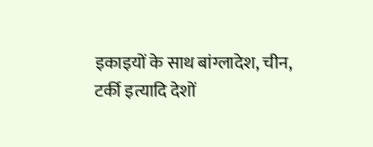इकाइयों के साथ बांग्लादेश, चीन, टर्की इत्यादि देशों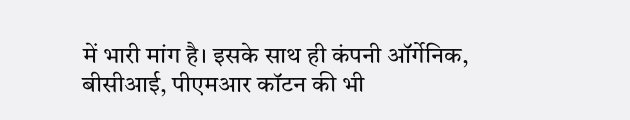में भारी मांग है। इसके साथ ही कंपनी ऑर्गेनिक, बीसीआई, पीएमआर कॉटन की भी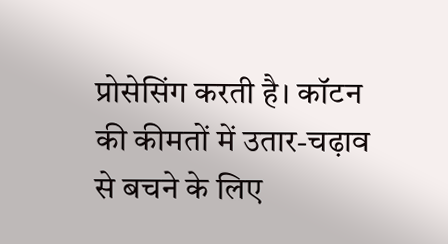प्रोसेसिंग करती है। कॉटन की कीमतों में उतार-चढ़ाव से बचने के लिए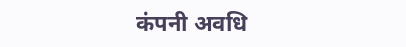कंपनी अवधि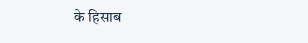के हिसाब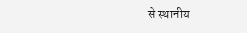से स्थानीय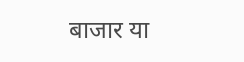बाजार या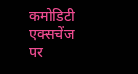कमोडिटी एक्सचेंज पर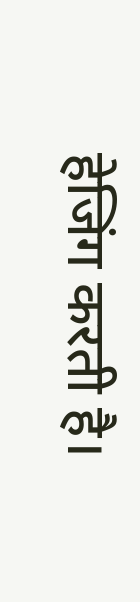हेजिंग करती है।